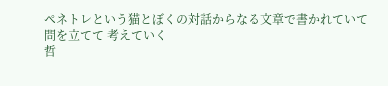ペネトレという猫とぼくの対話からなる文章で書かれていて
問を立てて 考えていく
哲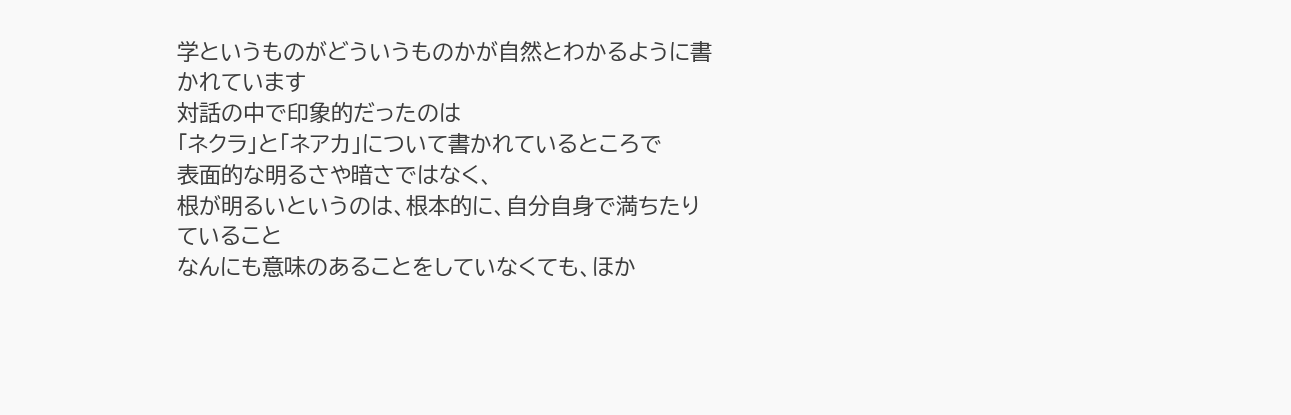学というものがどういうものかが自然とわかるように書かれています
対話の中で印象的だったのは
「ネクラ」と「ネアカ」について書かれているところで
表面的な明るさや暗さではなく、
根が明るいというのは、根本的に、自分自身で満ちたりていること
なんにも意味のあることをしていなくても、ほか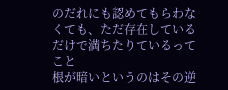のだれにも認めてもらわなくても、ただ存在しているだけで満ちたりているってこと
根が暗いというのはその逆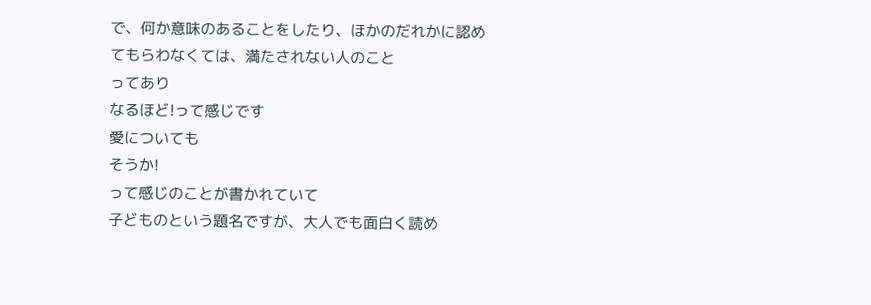で、何か意味のあることをしたり、ほかのだれかに認めてもらわなくては、満たされない人のこと
ってあり
なるほど!って感じです
愛についても
そうか!
って感じのことが書かれていて
子どものという題名ですが、大人でも面白く読め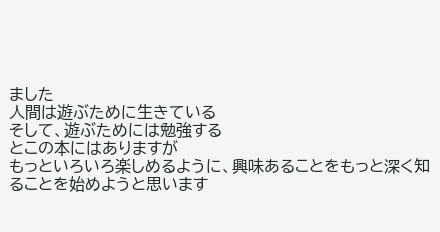ました
人間は遊ぶために生きている
そして、遊ぶためには勉強する
とこの本にはありますが
もっといろいろ楽しめるように、興味あることをもっと深く知ることを始めようと思います